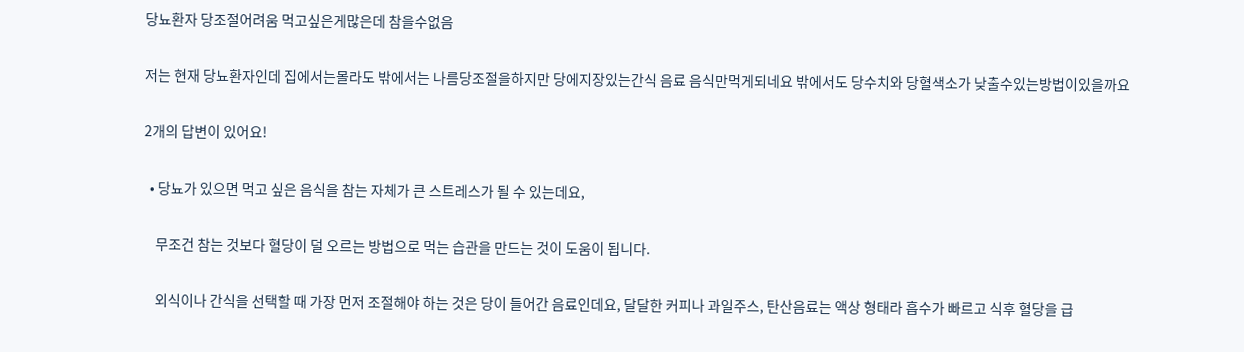당뇨환자 당조절어려움 먹고싶은게많은데 참을수없음

저는 현재 당뇨환자인데 집에서는몰라도 밖에서는 나름당조절을하지만 당에지장있는간식 음료 음식만먹게되네요 밖에서도 당수치와 당혈색소가 낮출수있는방법이있을까요

2개의 답변이 있어요!

  • 당뇨가 있으면 먹고 싶은 음식을 참는 자체가 큰 스트레스가 될 수 있는데요,

    무조건 참는 것보다 혈당이 덜 오르는 방법으로 먹는 습관을 만드는 것이 도움이 됩니다.

    외식이나 간식을 선택할 때 가장 먼저 조절해야 하는 것은 당이 들어간 음료인데요, 달달한 커피나 과일주스, 탄산음료는 액상 형태라 흡수가 빠르고 식후 혈당을 급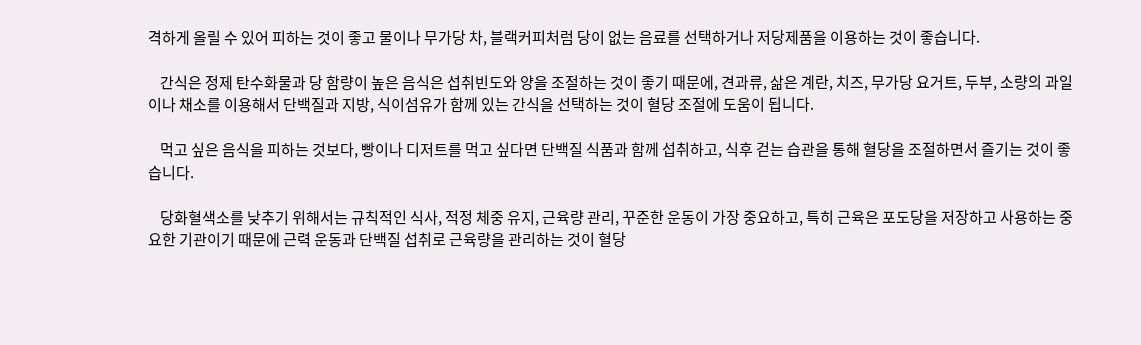격하게 올릴 수 있어 피하는 것이 좋고 물이나 무가당 차, 블랙커피처럼 당이 없는 음료를 선택하거나 저당제품을 이용하는 것이 좋습니다.

    간식은 정제 탄수화물과 당 함량이 높은 음식은 섭취빈도와 양을 조절하는 것이 좋기 때문에, 견과류, 삶은 계란, 치즈, 무가당 요거트, 두부, 소량의 과일이나 채소를 이용해서 단백질과 지방, 식이섬유가 함께 있는 간식을 선택하는 것이 혈당 조절에 도움이 됩니다.

    먹고 싶은 음식을 피하는 것보다, 빵이나 디저트를 먹고 싶다면 단백질 식품과 함께 섭취하고, 식후 걷는 습관을 통해 혈당을 조절하면서 즐기는 것이 좋습니다.

    당화혈색소를 낮추기 위해서는 규칙적인 식사, 적정 체중 유지, 근육량 관리, 꾸준한 운동이 가장 중요하고, 특히 근육은 포도당을 저장하고 사용하는 중요한 기관이기 때문에 근력 운동과 단백질 섭취로 근육량을 관리하는 것이 혈당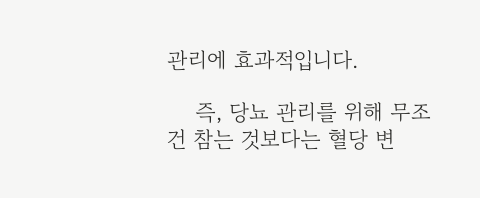관리에 효과적입니다.

    즉, 당뇨 관리를 위해 무조건 참는 것보다는 혈당 변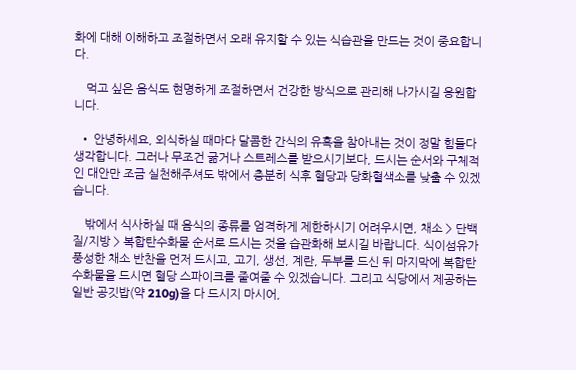화에 대해 이해하고 조절하면서 오래 유지할 수 있는 식습관을 만드는 것이 중요합니다.

    먹고 싶은 음식도 현명하게 조절하면서 건강한 방식으로 관리해 나가시길 응원합니다.

  • 안녕하세요, 외식하실 때마다 달콤한 간식의 유혹을 참아내는 것이 정말 힘들다 생각합니다. 그러나 무조건 굶거나 스트레스를 받으시기보다, 드시는 순서와 구체적인 대안만 조금 실천해주셔도 밖에서 충분히 식후 혈당과 당화혈색소를 낮출 수 있겠습니다.

    밖에서 식사하실 때 음식의 종류를 엄격하게 제한하시기 어려우시면, 채소 > 단백질/지방 > 복합탄수화물 순서로 드시는 것을 습관화해 보시길 바랍니다. 식이섬유가 풍성한 채소 반찬을 먼저 드시고, 고기, 생선, 계란, 두부를 드신 뒤 마지막에 복합탄수화물을 드시면 혈당 스파이크를 줄여줄 수 있겠습니다. 그리고 식당에서 제공하는 일반 공깃밥(약 210g)을 다 드시지 마시어,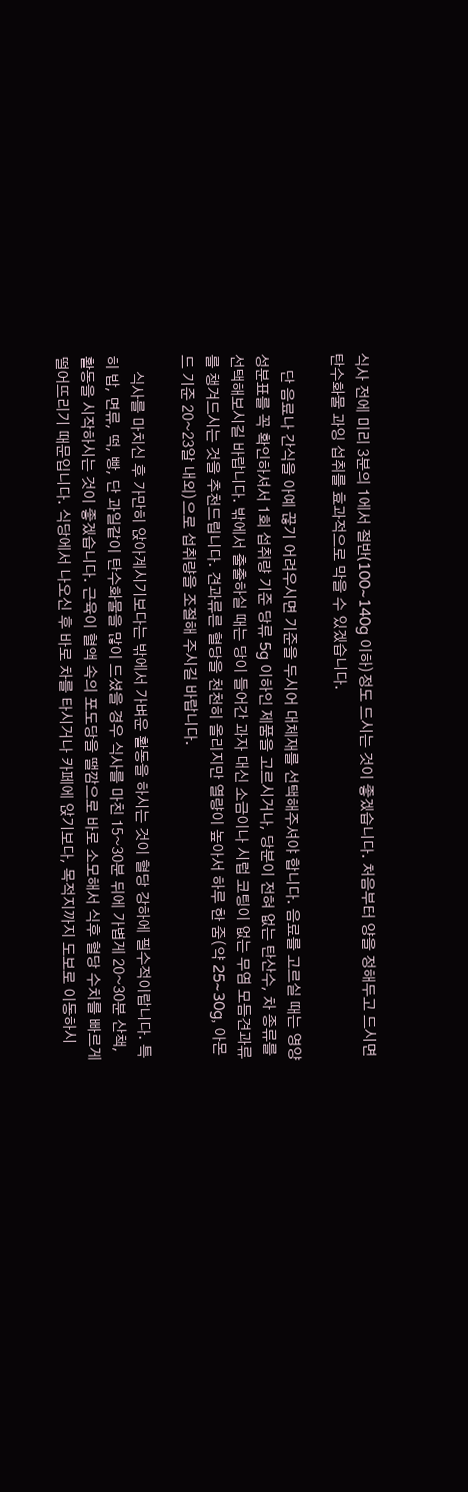식사 전에 미리 3분의 1에서 절반(100~140g 이하)정도 드시는 것이 좋겠습니다. 처음부터 양을 정해두고 드시면 탄수화물 과잉 섭취를 효과적으로 막을 수 있겠습니다.

    단 음료나 간식을 아예 끊기 어려우시면 기준을 두시어 대체재를 선택해주셔야 합니다. 음료를 고르실 때는 영양성분표를 꼭 확인하셔서 1회 섭취량 기준 당류 5g 이하인 제품을 고르시거나, 당분이 전혀 없는 탄산수, 차 종류를 선택해보시길 바랍니다. 밖에서 출출하실 때는 당이 들어간 과자 대신 소금이나 시럽 코팅이 없는 무염 모듬견과류를 챙겨드시는 것을 추천드립니다. 견과류른 혈당을 천천히 올리지만 열량이 높아서 하루 한 줌(약 25~30g, 아몬드 기준 20~23알 내외)으로 섭취량을 조절해 주시길 바랍니다.

    식사를 마치신 후 가만히 앉아계시기보다는 밖에서 가벼운 활동을 하시는 것이 혈당 강하에 필수적이랍니다. 특히 밥, 면류, 떡, 빵, 단 과일같이 탄수화물을 많이 드셨을 경우 식사를 마친 15~30분 뒤에 가볍게 20~30분 산책, 활동을 시작하시는 것이 좋겠습니다. 근육이 혈액 속의 포도당을 땔깜으로 바로 소모해서 식후 혈당 수치를 빠르게 떨어뜨리기 때문입니다. 식당에서 나오신 후 바로 차를 타시거나 카페에 앉기보다, 목적지까지 도보로 이동하시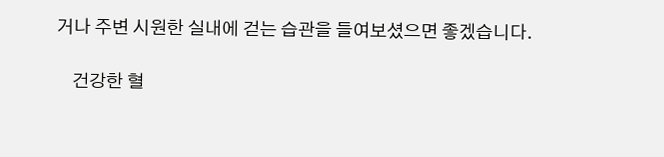거나 주변 시원한 실내에 걷는 습관을 들여보셨으면 좋겠습니다.

    건강한 혈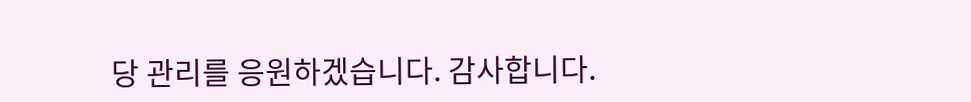당 관리를 응원하겠습니다. 감사합니다.